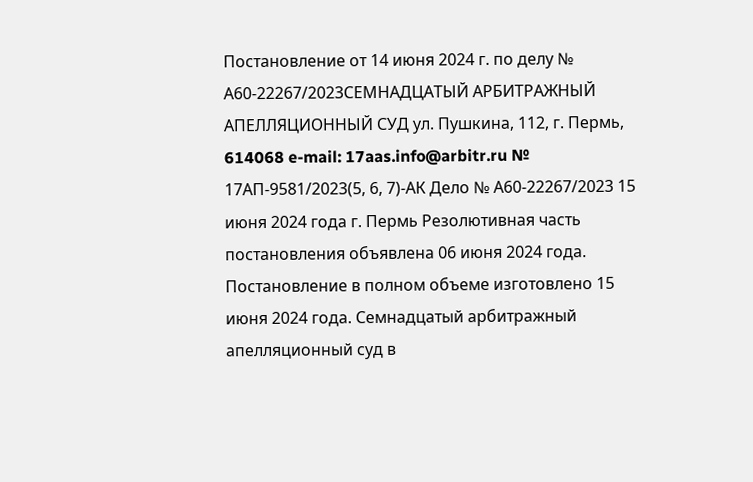Постановление от 14 июня 2024 г. по делу № А60-22267/2023СЕМНАДЦАТЫЙ АРБИТРАЖНЫЙ АПЕЛЛЯЦИОННЫЙ СУД ул. Пушкина, 112, г. Пермь, 614068 e-mail: 17aas.info@arbitr.ru № 17АП-9581/2023(5, 6, 7)-АК Дело № А60-22267/2023 15 июня 2024 года г. Пермь Резолютивная часть постановления объявлена 06 июня 2024 года. Постановление в полном объеме изготовлено 15 июня 2024 года. Семнадцатый арбитражный апелляционный суд в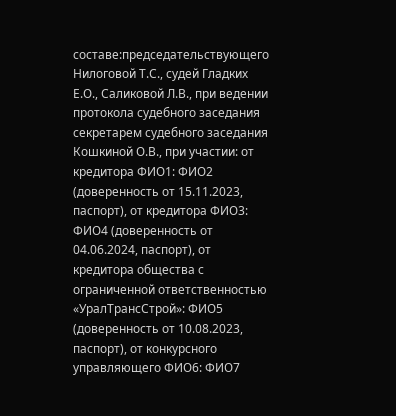составе:председательствующего Нилоговой Т.С., судей Гладких Е.О., Саликовой Л.В., при ведении протокола судебного заседания секретарем судебного заседания Кошкиной О.В., при участии: от кредитора ФИО1: ФИО2 (доверенность от 15.11.2023, паспорт), от кредитора ФИО3: ФИО4 (доверенность от 04.06.2024, паспорт), от кредитора общества с ограниченной ответственностью «УралТрансСтрой»: ФИО5 (доверенность от 10.08.2023, паспорт), от конкурсного управляющего ФИО6: ФИО7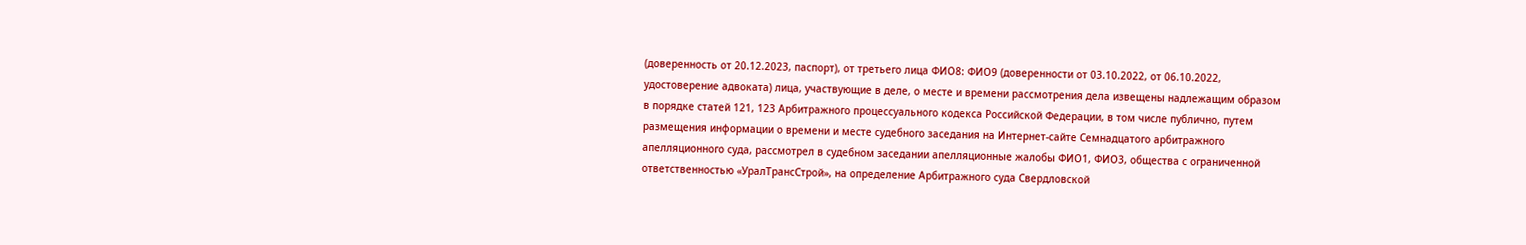(доверенность от 20.12.2023, паспорт), от третьего лица ФИО8: ФИО9 (доверенности от 03.10.2022, от 06.10.2022, удостоверение адвоката) лица, участвующие в деле, о месте и времени рассмотрения дела извещены надлежащим образом в порядке статей 121, 123 Арбитражного процессуального кодекса Российской Федерации, в том числе публично, путем размещения информации о времени и месте судебного заседания на Интернет-сайте Семнадцатого арбитражного апелляционного суда, рассмотрел в судебном заседании апелляционные жалобы ФИО1, ФИО3, общества с ограниченной ответственностью «УралТрансСтрой», на определение Арбитражного суда Свердловской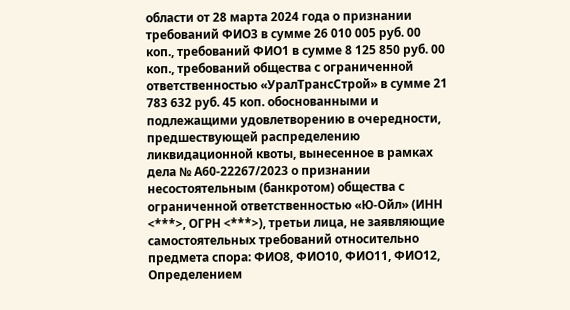области от 28 марта 2024 года о признании требований ФИО3 в сумме 26 010 005 руб. 00 коп., требований ФИО1 в сумме 8 125 850 руб. 00 коп., требований общества с ограниченной ответственностью «УралТрансСтрой» в сумме 21 783 632 руб. 45 коп. обоснованными и подлежащими удовлетворению в очередности, предшествующей распределению ликвидационной квоты, вынесенное в рамках дела № А60-22267/2023 о признании несостоятельным (банкротом) общества с ограниченной ответственностью «Ю-Ойл» (ИНН <***>, ОГРН <***>), третьи лица, не заявляющие самостоятельных требований относительно предмета спора: ФИО8, ФИО10, ФИО11, ФИО12, Определением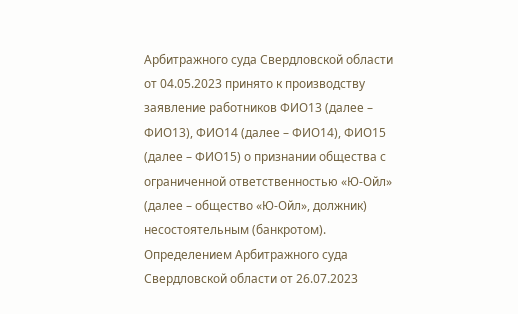Арбитражного суда Свердловской области от 04.05.2023 принято к производству заявление работников ФИО13 (далее – ФИО13), ФИО14 (далее – ФИО14), ФИО15 (далее – ФИО15) о признании общества с ограниченной ответственностью «Ю-Ойл» (далее – общество «Ю-Ойл», должник) несостоятельным (банкротом). Определением Арбитражного суда Свердловской области от 26.07.2023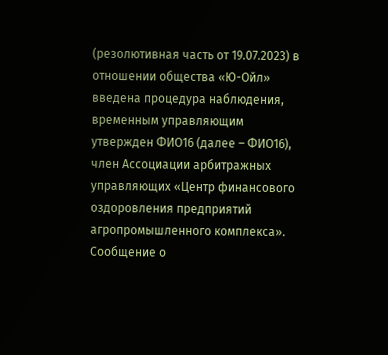(резолютивная часть от 19.07.2023) в отношении общества «Ю-Ойл» введена процедура наблюдения, временным управляющим утвержден ФИО16 (далее – ФИО16), член Ассоциации арбитражных управляющих «Центр финансового оздоровления предприятий агропромышленного комплекса». Сообщение о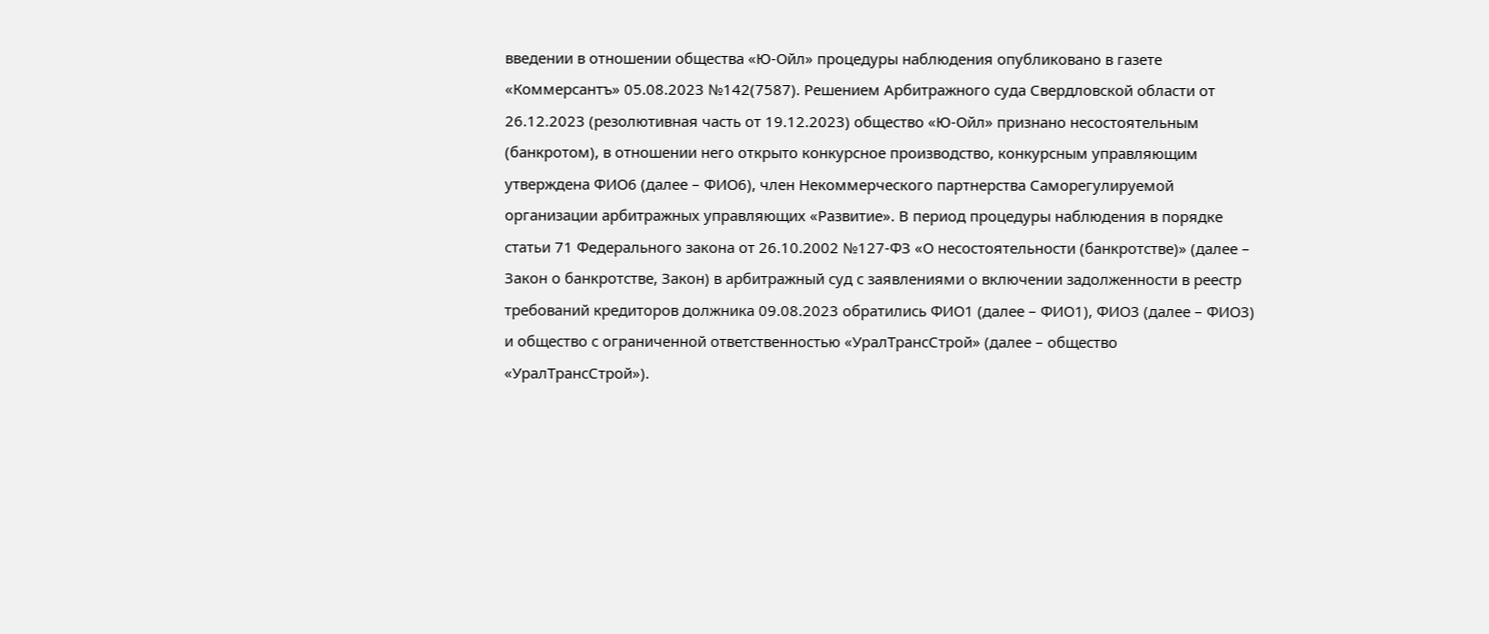введении в отношении общества «Ю-Ойл» процедуры наблюдения опубликовано в газете «Коммерсантъ» 05.08.2023 №142(7587). Решением Арбитражного суда Свердловской области от 26.12.2023 (резолютивная часть от 19.12.2023) общество «Ю-Ойл» признано несостоятельным (банкротом), в отношении него открыто конкурсное производство, конкурсным управляющим утверждена ФИО6 (далее – ФИО6), член Некоммерческого партнерства Саморегулируемой организации арбитражных управляющих «Развитие». В период процедуры наблюдения в порядке статьи 71 Федерального закона от 26.10.2002 №127-ФЗ «О несостоятельности (банкротстве)» (далее – Закон о банкротстве, Закон) в арбитражный суд с заявлениями о включении задолженности в реестр требований кредиторов должника 09.08.2023 обратились ФИО1 (далее – ФИО1), ФИО3 (далее – ФИО3) и общество с ограниченной ответственностью «УралТрансСтрой» (далее – общество «УралТрансСтрой»).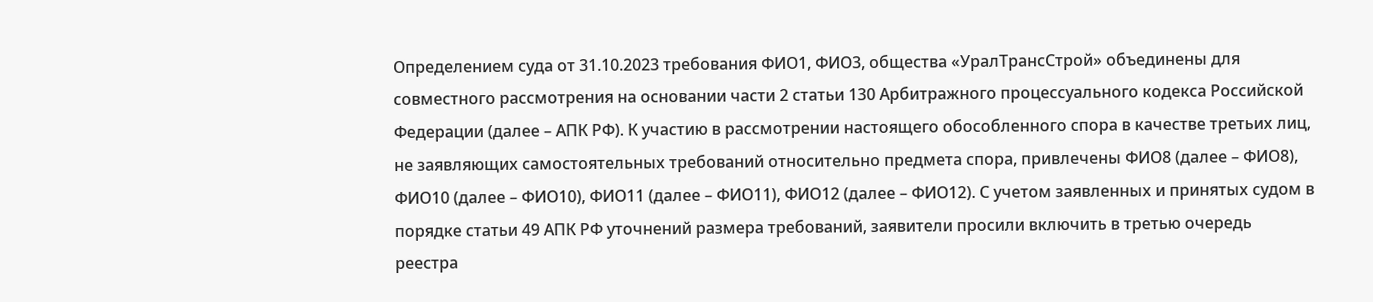Определением суда от 31.10.2023 требования ФИО1, ФИО3, общества «УралТрансСтрой» объединены для совместного рассмотрения на основании части 2 статьи 130 Арбитражного процессуального кодекса Российской Федерации (далее – АПК РФ). К участию в рассмотрении настоящего обособленного спора в качестве третьих лиц, не заявляющих самостоятельных требований относительно предмета спора, привлечены ФИО8 (далее – ФИО8), ФИО10 (далее – ФИО10), ФИО11 (далее – ФИО11), ФИО12 (далее – ФИО12). С учетом заявленных и принятых судом в порядке статьи 49 АПК РФ уточнений размера требований, заявители просили включить в третью очередь реестра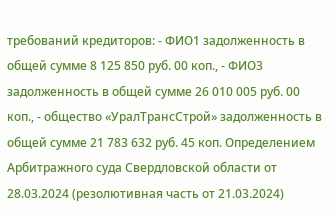требований кредиторов: - ФИО1 задолженность в общей сумме 8 125 850 руб. 00 коп., - ФИО3 задолженность в общей сумме 26 010 005 руб. 00 коп., - общество «УралТрансСтрой» задолженность в общей сумме 21 783 632 руб. 45 коп. Определением Арбитражного суда Свердловской области от 28.03.2024 (резолютивная часть от 21.03.2024)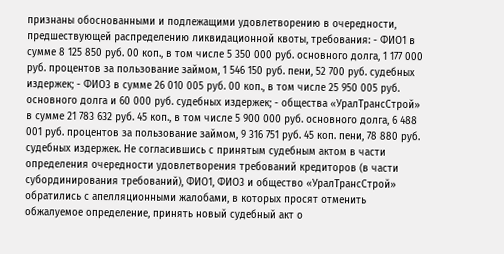признаны обоснованными и подлежащими удовлетворению в очередности, предшествующей распределению ликвидационной квоты, требования: - ФИО1 в сумме 8 125 850 руб. 00 коп., в том числе 5 350 000 руб. основного долга, 1 177 000 руб. процентов за пользование займом, 1 546 150 руб. пени, 52 700 руб. судебных издержек; - ФИО3 в сумме 26 010 005 руб. 00 коп., в том числе 25 950 005 руб. основного долга и 60 000 руб. судебных издержек; - общества «УралТрансСтрой» в сумме 21 783 632 руб. 45 коп., в том числе 5 900 000 руб. основного долга, 6 488 001 руб. процентов за пользование займом, 9 316 751 руб. 45 коп. пени, 78 880 руб. судебных издержек. Не согласившись с принятым судебным актом в части определения очередности удовлетворения требований кредиторов (в части субординирования требований), ФИО1, ФИО3 и общество «УралТрансСтрой» обратились с апелляционными жалобами, в которых просят отменить обжалуемое определение, принять новый судебный акт о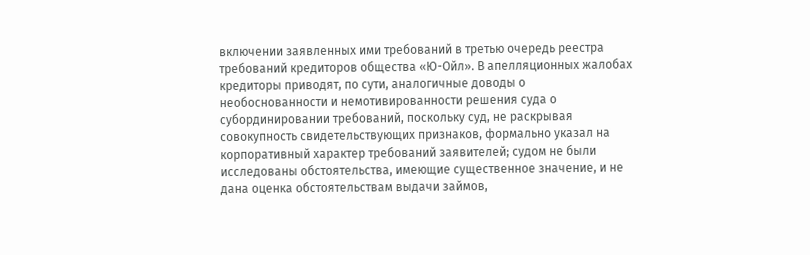включении заявленных ими требований в третью очередь реестра требований кредиторов общества «Ю-Ойл». В апелляционных жалобах кредиторы приводят, по сути, аналогичные доводы о необоснованности и немотивированности решения суда о субординировании требований, поскольку суд, не раскрывая совокупность свидетельствующих признаков, формально указал на корпоративный характер требований заявителей; судом не были исследованы обстоятельства, имеющие существенное значение, и не дана оценка обстоятельствам выдачи займов,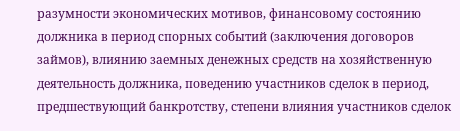разумности экономических мотивов, финансовому состоянию должника в период спорных событий (заключения договоров займов), влиянию заемных денежных средств на хозяйственную деятельность должника, поведению участников сделок в период, предшествующий банкротству, степени влияния участников сделок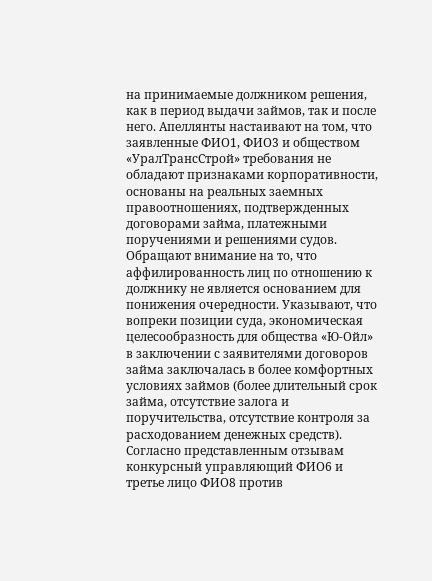на принимаемые должником решения, как в период выдачи займов, так и после него. Апеллянты настаивают на том, что заявленные ФИО1, ФИО3 и обществом «УралТрансСтрой» требования не обладают признаками корпоративности, основаны на реальных заемных правоотношениях, подтвержденных договорами займа, платежными поручениями и решениями судов. Обращают внимание на то, что аффилированность лиц по отношению к должнику не является основанием для понижения очередности. Указывают, что вопреки позиции суда, экономическая целесообразность для общества «Ю-Ойл» в заключении с заявителями договоров займа заключалась в более комфортных условиях займов (более длительный срок займа, отсутствие залога и поручительства, отсутствие контроля за расходованием денежных средств). Согласно представленным отзывам конкурсный управляющий ФИО6 и третье лицо ФИО8 против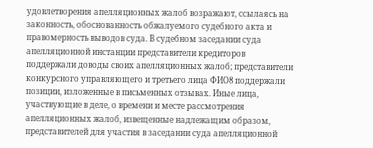удовлетворения апелляционных жалоб возражают, ссылаясь на законность, обоснованность обжалуемого судебного акта и правомерность выводов суда. В судебном заседании суда апелляционной инстанции представители кредиторов поддержали доводы своих апелляционных жалоб; представители конкурсного управляющего и третьего лица ФИО8 поддержали позиции, изложенные в письменных отзывах. Иные лица, участвующие в деле, о времени и месте рассмотрения апелляционных жалоб, извещенные надлежащим образом, представителей для участия в заседании суда апелляционной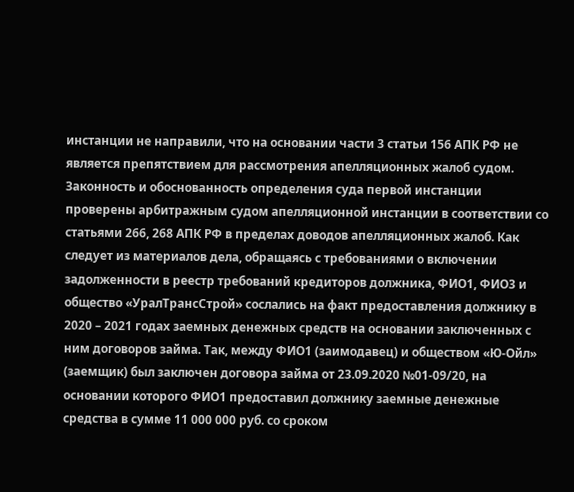инстанции не направили, что на основании части 3 статьи 156 АПК РФ не является препятствием для рассмотрения апелляционных жалоб судом. Законность и обоснованность определения суда первой инстанции проверены арбитражным судом апелляционной инстанции в соответствии со статьями 266, 268 АПК РФ в пределах доводов апелляционных жалоб. Как следует из материалов дела, обращаясь с требованиями о включении задолженности в реестр требований кредиторов должника, ФИО1, ФИО3 и общество «УралТрансСтрой» сослались на факт предоставления должнику в 2020 – 2021 годах заемных денежных средств на основании заключенных с ним договоров займа. Так, между ФИО1 (заимодавец) и обществом «Ю-Ойл» (заемщик) был заключен договора займа от 23.09.2020 №01-09/20, на основании которого ФИО1 предоставил должнику заемные денежные средства в сумме 11 000 000 руб. со сроком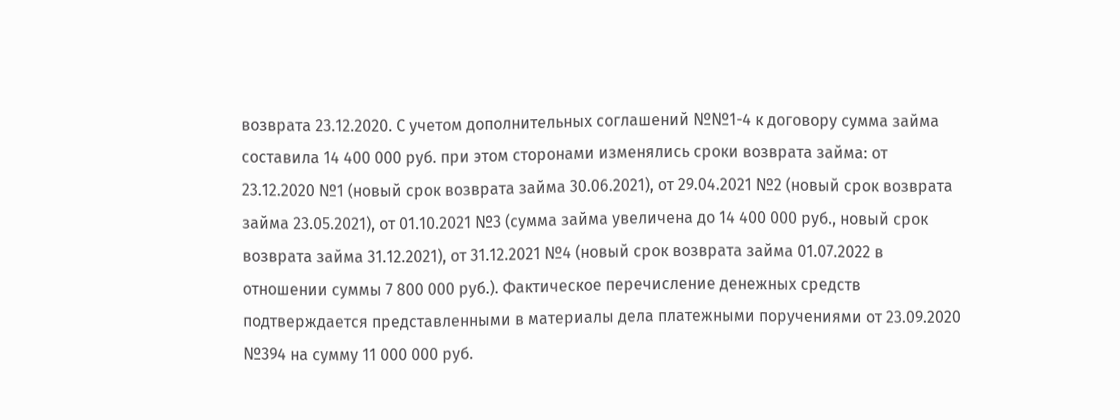возврата 23.12.2020. С учетом дополнительных соглашений №№1-4 к договору сумма займа составила 14 400 000 руб. при этом сторонами изменялись сроки возврата займа: от 23.12.2020 №1 (новый срок возврата займа 30.06.2021), от 29.04.2021 №2 (новый срок возврата займа 23.05.2021), от 01.10.2021 №3 (сумма займа увеличена до 14 400 000 руб., новый срок возврата займа 31.12.2021), от 31.12.2021 №4 (новый срок возврата займа 01.07.2022 в отношении суммы 7 800 000 руб.). Фактическое перечисление денежных средств подтверждается представленными в материалы дела платежными поручениями от 23.09.2020 №394 на сумму 11 000 000 руб.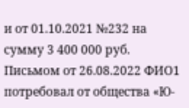и от 01.10.2021 №232 на сумму 3 400 000 руб. Письмом от 26.08.2022 ФИО1 потребовал от общества «Ю-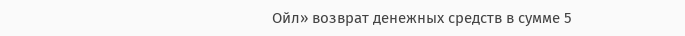Ойл» возврат денежных средств в сумме 5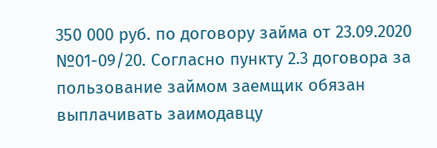350 000 руб. по договору займа от 23.09.2020 №01-09/20. Согласно пункту 2.3 договора за пользование займом заемщик обязан выплачивать заимодавцу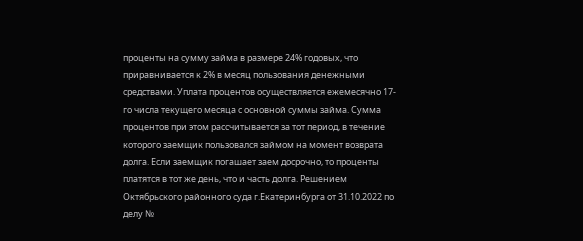проценты на сумму займа в размере 24% годовых, что приравнивается к 2% в месяц пользования денежными средствами. Уплата процентов осуществляется ежемесячно 17-го числа текущего месяца с основной суммы займа. Сумма процентов при этом рассчитывается за тот период, в течение которого заемщик пользовался займом на момент возврата долга. Если заемщик погашает заем досрочно, то проценты платятся в тот же день, что и часть долга. Решением Октябрьского районного суда г.Екатеринбурга от 31.10.2022 по делу №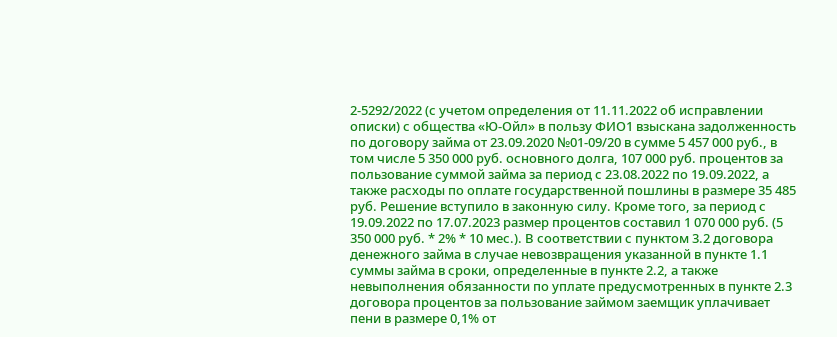2-5292/2022 (с учетом определения от 11.11.2022 об исправлении описки) с общества «Ю-Ойл» в пользу ФИО1 взыскана задолженность по договору займа от 23.09.2020 №01-09/20 в сумме 5 457 000 руб., в том числе 5 350 000 руб. основного долга, 107 000 руб. процентов за пользование суммой займа за период с 23.08.2022 по 19.09.2022, а также расходы по оплате государственной пошлины в размере 35 485 руб. Решение вступило в законную силу. Кроме того, за период с 19.09.2022 по 17.07.2023 размер процентов составил 1 070 000 руб. (5 350 000 руб. * 2% * 10 мес.). В соответствии с пунктом 3.2 договора денежного займа в случае невозвращения указанной в пункте 1.1 суммы займа в сроки, определенные в пункте 2.2, а также невыполнения обязанности по уплате предусмотренных в пункте 2.3 договора процентов за пользование займом заемщик уплачивает пени в размере 0,1% от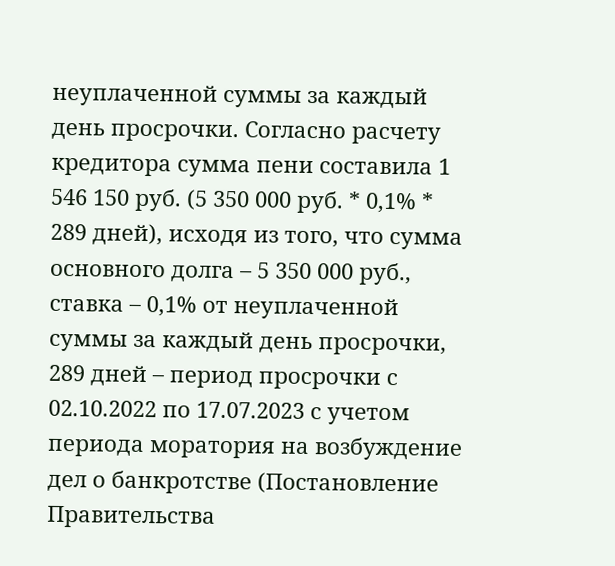неуплаченной суммы за каждый день просрочки. Согласно расчету кредитора сумма пени составила 1 546 150 руб. (5 350 000 руб. * 0,1% * 289 дней), исходя из того, что сумма основного долга – 5 350 000 руб., ставка – 0,1% от неуплаченной суммы за каждый день просрочки, 289 дней – период просрочки с 02.10.2022 по 17.07.2023 с учетом периода моратория на возбуждение дел о банкротстве (Постановление Правительства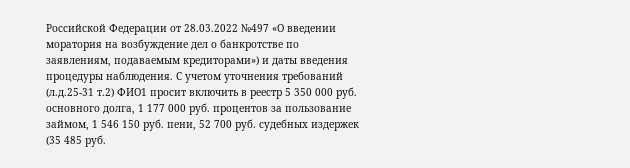Российской Федерации от 28.03.2022 №497 «О введении моратория на возбуждение дел о банкротстве по заявлениям, подаваемым кредиторами») и даты введения процедуры наблюдения. С учетом уточнения требований (л.д.25-31 т.2) ФИО1 просит включить в реестр 5 350 000 руб. основного долга, 1 177 000 руб. процентов за пользование займом, 1 546 150 руб. пени, 52 700 руб. судебных издержек (35 485 руб.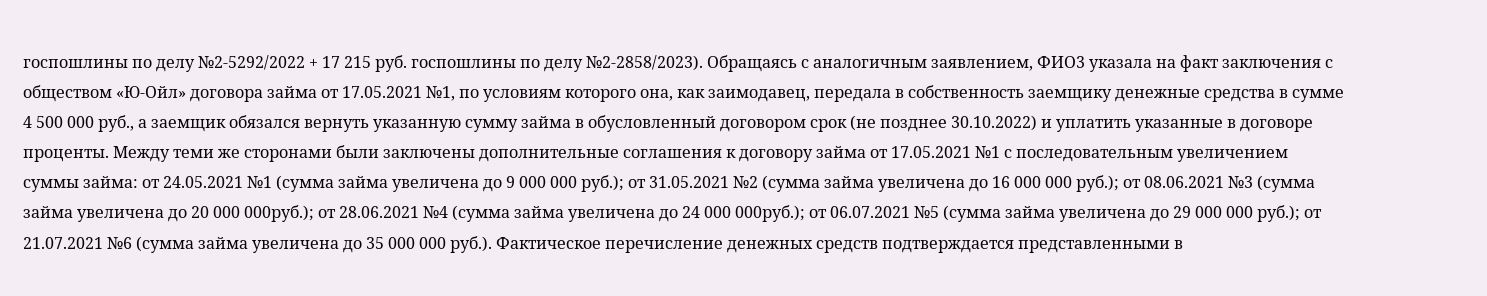госпошлины по делу №2-5292/2022 + 17 215 руб. госпошлины по делу №2-2858/2023). Обращаясь с аналогичным заявлением, ФИО3 указала на факт заключения с обществом «Ю-Ойл» договора займа от 17.05.2021 №1, по условиям которого она, как заимодавец, передала в собственность заемщику денежные средства в сумме 4 500 000 руб., а заемщик обязался вернуть указанную сумму займа в обусловленный договором срок (не позднее 30.10.2022) и уплатить указанные в договоре проценты. Между теми же сторонами были заключены дополнительные соглашения к договору займа от 17.05.2021 №1 с последовательным увеличением суммы займа: от 24.05.2021 №1 (сумма займа увеличена до 9 000 000 руб.); от 31.05.2021 №2 (сумма займа увеличена до 16 000 000 руб.); от 08.06.2021 №3 (сумма займа увеличена до 20 000 000руб.); от 28.06.2021 №4 (сумма займа увеличена до 24 000 000руб.); от 06.07.2021 №5 (сумма займа увеличена до 29 000 000 руб.); от 21.07.2021 №6 (сумма займа увеличена до 35 000 000 руб.). Фактическое перечисление денежных средств подтверждается представленными в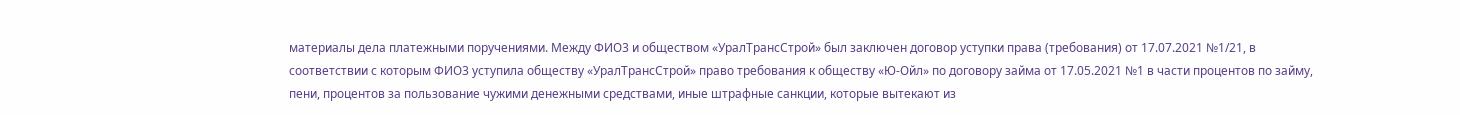материалы дела платежными поручениями. Между ФИО3 и обществом «УралТрансСтрой» был заключен договор уступки права (требования) от 17.07.2021 №1/21, в соответствии с которым ФИО3 уступила обществу «УралТрансСтрой» право требования к обществу «Ю-Ойл» по договору займа от 17.05.2021 №1 в части процентов по займу, пени, процентов за пользование чужими денежными средствами, иные штрафные санкции, которые вытекают из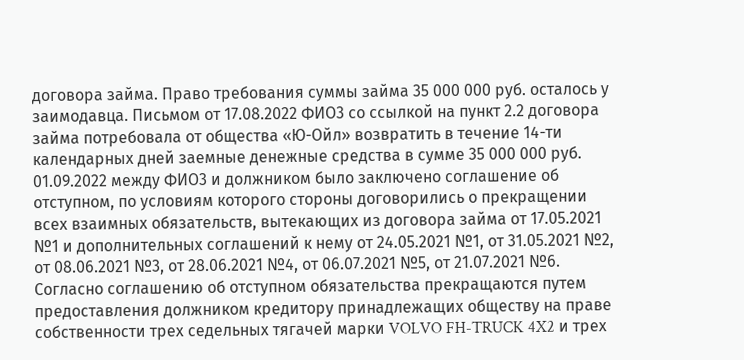договора займа. Право требования суммы займа 35 000 000 руб. осталось у заимодавца. Письмом от 17.08.2022 ФИО3 со ссылкой на пункт 2.2 договора займа потребовала от общества «Ю-Ойл» возвратить в течение 14-ти календарных дней заемные денежные средства в сумме 35 000 000 руб. 01.09.2022 между ФИО3 и должником было заключено соглашение об отступном, по условиям которого стороны договорились о прекращении всех взаимных обязательств, вытекающих из договора займа от 17.05.2021 №1 и дополнительных соглашений к нему от 24.05.2021 №1, от 31.05.2021 №2, от 08.06.2021 №3, от 28.06.2021 №4, от 06.07.2021 №5, от 21.07.2021 №6. Согласно соглашению об отступном обязательства прекращаются путем предоставления должником кредитору принадлежащих обществу на праве собственности трех седельных тягачей марки VOLVO FH-TRUCK 4X2 и трех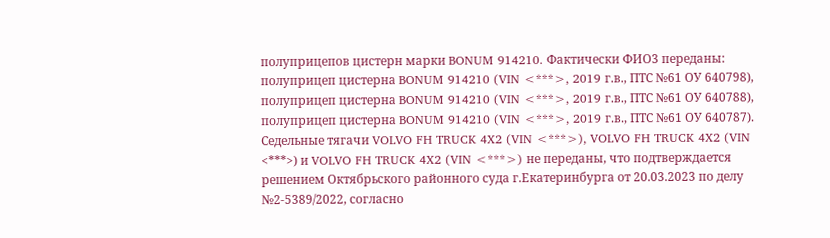полуприцепов цистерн марки BONUM 914210. Фактически ФИО3 переданы: полуприцеп цистерна BONUM 914210 (VIN <***>, 2019 г.в., ПТС №61 ОУ 640798), полуприцеп цистерна BONUM 914210 (VIN <***>, 2019 г.в., ПТС №61 ОУ 640788), полуприцеп цистерна BONUM 914210 (VIN <***>, 2019 г.в., ПТС №61 ОУ 640787). Седельные тягачи VOLVO FH TRUCK 4X2 (VIN <***>), VOLVO FH TRUCK 4X2 (VIN <***>) и VOLVO FH TRUCK 4X2 (VIN <***>) не переданы, что подтверждается решением Октябрьского районного суда г.Екатеринбурга от 20.03.2023 по делу №2-5389/2022, согласно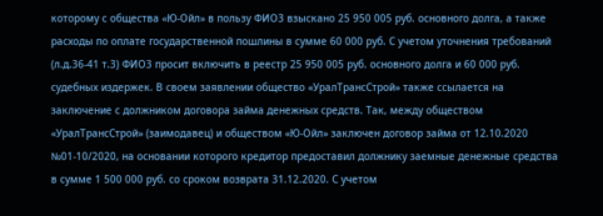которому с общества «Ю-Ойл» в пользу ФИО3 взыскано 25 950 005 руб. основного долга, а также расходы по оплате государственной пошлины в сумме 60 000 руб. С учетом уточнения требований (л.д.36-41 т.3) ФИО3 просит включить в реестр 25 950 005 руб. основного долга и 60 000 руб. судебных издержек. В своем заявлении общество «УралТрансСтрой» также ссылается на заключение с должником договора займа денежных средств. Так, между обществом «УралТрансСтрой» (заимодавец) и обществом «Ю-Ойл» заключен договор займа от 12.10.2020 №01-10/2020, на основании которого кредитор предоставил должнику заемные денежные средства в сумме 1 500 000 руб. со сроком возврата 31.12.2020. С учетом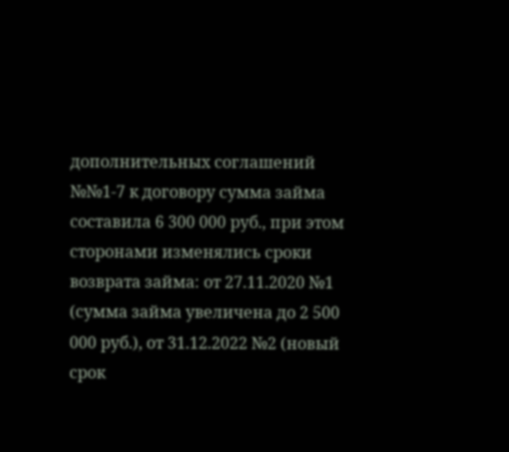дополнительных соглашений №№1-7 к договору сумма займа составила 6 300 000 руб., при этом сторонами изменялись сроки возврата займа: от 27.11.2020 №1 (сумма займа увеличена до 2 500 000 руб.), от 31.12.2022 №2 (новый срок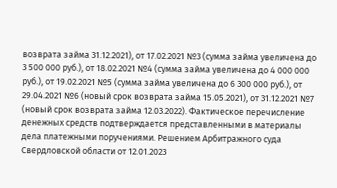возврата займа 31.12.2021), от 17.02.2021 №3 (сумма займа увеличена до 3 500 000 руб.), от 18.02.2021 №4 (сумма займа увеличена до 4 000 000 руб.), от 19.02.2021 №5 (сумма займа увеличена до 6 300 000 руб.), от 29.04.2021 №6 (новый срок возврата займа 15.05.2021), от 31.12.2021 №7 (новый срок возврата займа 12.03.2022). Фактическое перечисление денежных средств подтверждается представленными в материалы дела платежными поручениями. Решением Арбитражного суда Свердловской области от 12.01.2023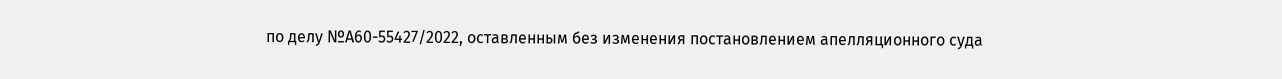по делу №А60-55427/2022, оставленным без изменения постановлением апелляционного суда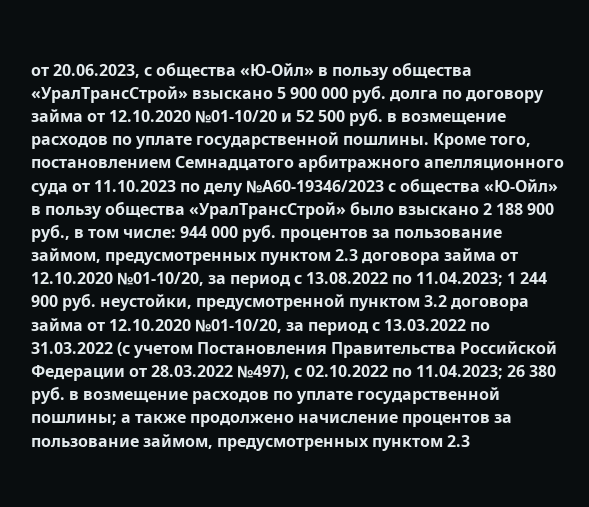от 20.06.2023, с общества «Ю-Ойл» в пользу общества «УралТрансСтрой» взыскано 5 900 000 руб. долга по договору займа от 12.10.2020 №01-10/20 и 52 500 руб. в возмещение расходов по уплате государственной пошлины. Кроме того, постановлением Семнадцатого арбитражного апелляционного суда от 11.10.2023 по делу №А60-19346/2023 с общества «Ю-Ойл» в пользу общества «УралТрансСтрой» было взыскано 2 188 900 руб., в том числе: 944 000 руб. процентов за пользование займом, предусмотренных пунктом 2.3 договора займа от 12.10.2020 №01-10/20, за период с 13.08.2022 по 11.04.2023; 1 244 900 руб. неустойки, предусмотренной пунктом 3.2 договора займа от 12.10.2020 №01-10/20, за период с 13.03.2022 по 31.03.2022 (с учетом Постановления Правительства Российской Федерации от 28.03.2022 №497), с 02.10.2022 по 11.04.2023; 26 380 руб. в возмещение расходов по уплате государственной пошлины; а также продолжено начисление процентов за пользование займом, предусмотренных пунктом 2.3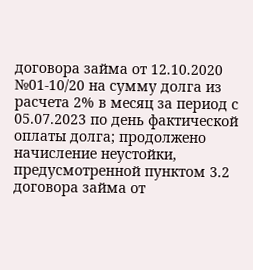договора займа от 12.10.2020 №01-10/20 на сумму долга из расчета 2% в месяц за период с 05.07.2023 по день фактической оплаты долга; продолжено начисление неустойки, предусмотренной пунктом 3.2 договора займа от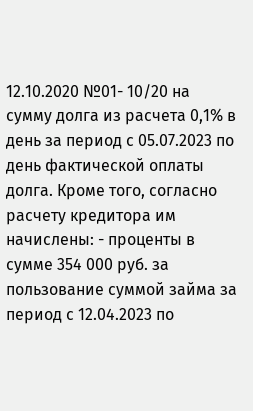12.10.2020 №01- 10/20 на сумму долга из расчета 0,1% в день за период с 05.07.2023 по день фактической оплаты долга. Кроме того, согласно расчету кредитора им начислены: - проценты в сумме 354 000 руб. за пользование суммой займа за период с 12.04.2023 по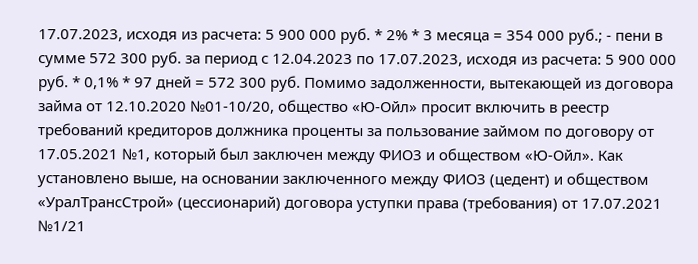17.07.2023, исходя из расчета: 5 900 000 руб. * 2% * 3 месяца = 354 000 руб.; - пени в сумме 572 300 руб. за период с 12.04.2023 по 17.07.2023, исходя из расчета: 5 900 000 руб. * 0,1% * 97 дней = 572 300 руб. Помимо задолженности, вытекающей из договора займа от 12.10.2020 №01-10/20, общество «Ю-Ойл» просит включить в реестр требований кредиторов должника проценты за пользование займом по договору от 17.05.2021 №1, который был заключен между ФИО3 и обществом «Ю-Ойл». Как установлено выше, на основании заключенного между ФИО3 (цедент) и обществом «УралТрансСтрой» (цессионарий) договора уступки права (требования) от 17.07.2021 №1/21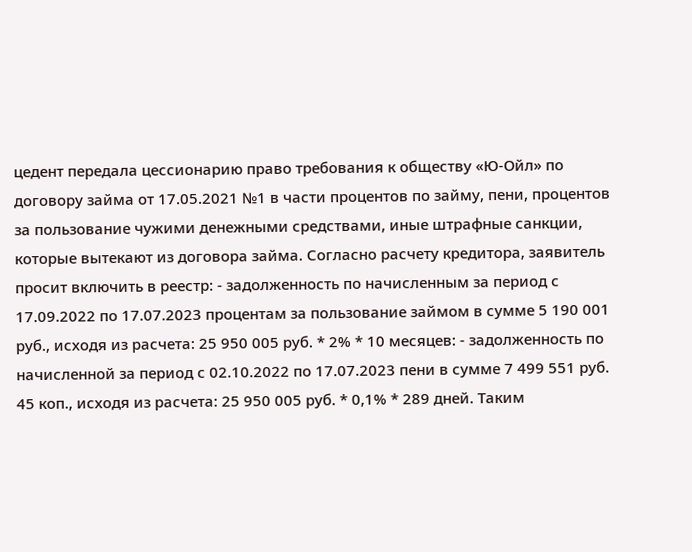цедент передала цессионарию право требования к обществу «Ю-Ойл» по договору займа от 17.05.2021 №1 в части процентов по займу, пени, процентов за пользование чужими денежными средствами, иные штрафные санкции, которые вытекают из договора займа. Согласно расчету кредитора, заявитель просит включить в реестр: - задолженность по начисленным за период с 17.09.2022 по 17.07.2023 процентам за пользование займом в сумме 5 190 001 руб., исходя из расчета: 25 950 005 руб. * 2% * 10 месяцев: - задолженность по начисленной за период с 02.10.2022 по 17.07.2023 пени в сумме 7 499 551 руб. 45 коп., исходя из расчета: 25 950 005 руб. * 0,1% * 289 дней. Таким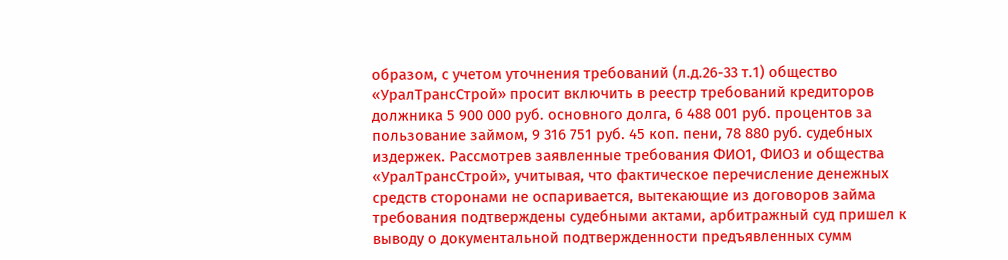образом, с учетом уточнения требований (л.д.26-33 т.1) общество «УралТрансСтрой» просит включить в реестр требований кредиторов должника 5 900 000 руб. основного долга, 6 488 001 руб. процентов за пользование займом, 9 316 751 руб. 45 коп. пени, 78 880 руб. судебных издержек. Рассмотрев заявленные требования ФИО1, ФИО3 и общества «УралТрансСтрой», учитывая, что фактическое перечисление денежных средств сторонами не оспаривается, вытекающие из договоров займа требования подтверждены судебными актами, арбитражный суд пришел к выводу о документальной подтвержденности предъявленных сумм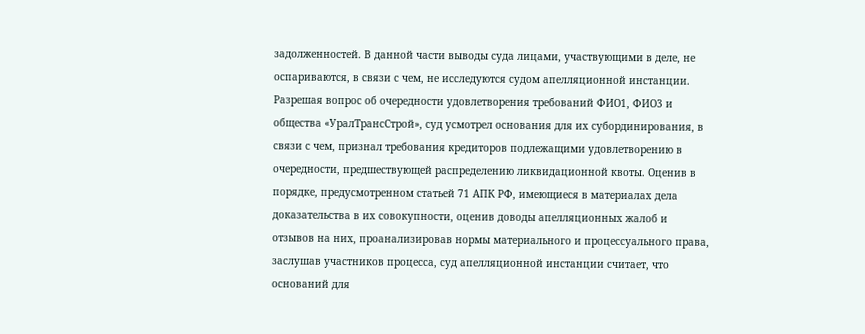задолженностей. В данной части выводы суда лицами, участвующими в деле, не оспариваются, в связи с чем, не исследуются судом апелляционной инстанции. Разрешая вопрос об очередности удовлетворения требований ФИО1, ФИО3 и общества «УралТрансСтрой», суд усмотрел основания для их субординирования, в связи с чем, признал требования кредиторов подлежащими удовлетворению в очередности, предшествующей распределению ликвидационной квоты. Оценив в порядке, предусмотренном статьей 71 АПК РФ, имеющиеся в материалах дела доказательства в их совокупности, оценив доводы апелляционных жалоб и отзывов на них, проанализировав нормы материального и процессуального права, заслушав участников процесса, суд апелляционной инстанции считает, что оснований для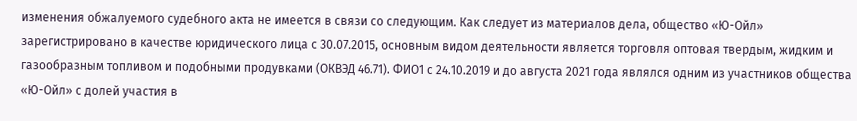изменения обжалуемого судебного акта не имеется в связи со следующим. Как следует из материалов дела, общество «Ю-Ойл» зарегистрировано в качестве юридического лица с 30.07.2015, основным видом деятельности является торговля оптовая твердым, жидким и газообразным топливом и подобными продувками (ОКВЭД 46.71). ФИО1 с 24.10.2019 и до августа 2021 года являлся одним из участников общества «Ю-Ойл» с долей участия в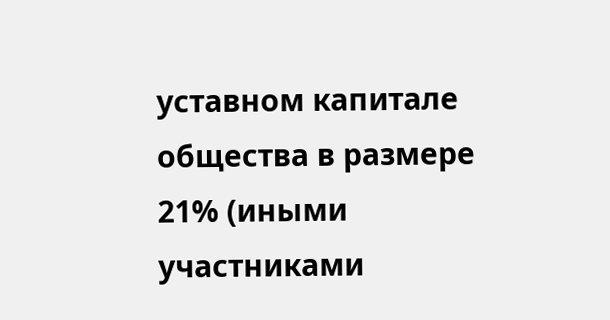уставном капитале общества в размере 21% (иными участниками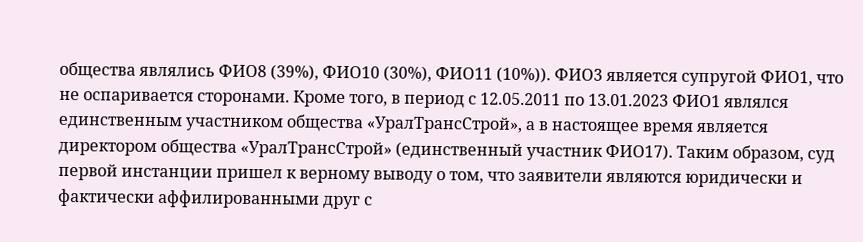общества являлись ФИО8 (39%), ФИО10 (30%), ФИО11 (10%)). ФИО3 является супругой ФИО1, что не оспаривается сторонами. Кроме того, в период с 12.05.2011 по 13.01.2023 ФИО1 являлся единственным участником общества «УралТрансСтрой», а в настоящее время является директором общества «УралТрансСтрой» (единственный участник ФИО17). Таким образом, суд первой инстанции пришел к верному выводу о том, что заявители являются юридически и фактически аффилированными друг с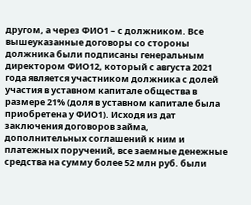другом, а через ФИО1 – с должником. Все вышеуказанные договоры со стороны должника были подписаны генеральным директором ФИО12, который с августа 2021 года является участником должника с долей участия в уставном капитале общества в размере 21% (доля в уставном капитале была приобретена у ФИО1). Исходя из дат заключения договоров займа, дополнительных соглашений к ним и платежных поручений, все заемные денежные средства на сумму более 52 млн руб. были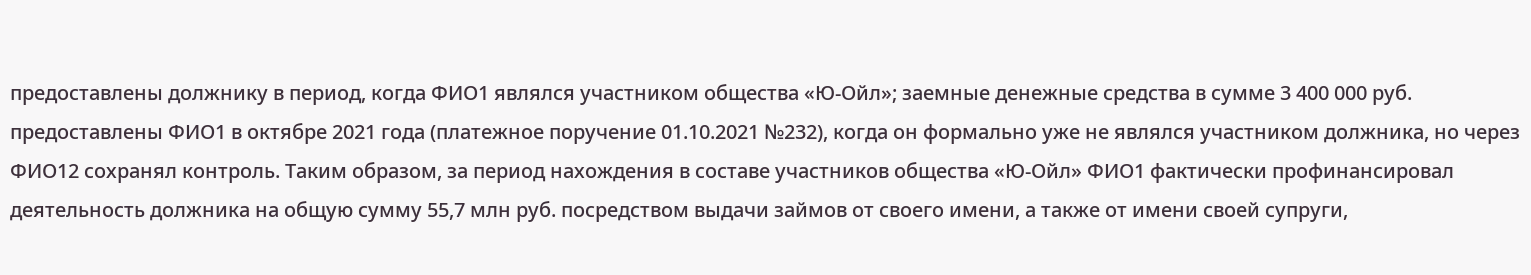предоставлены должнику в период, когда ФИО1 являлся участником общества «Ю-Ойл»; заемные денежные средства в сумме 3 400 000 руб. предоставлены ФИО1 в октябре 2021 года (платежное поручение 01.10.2021 №232), когда он формально уже не являлся участником должника, но через ФИО12 сохранял контроль. Таким образом, за период нахождения в составе участников общества «Ю-Ойл» ФИО1 фактически профинансировал деятельность должника на общую сумму 55,7 млн руб. посредством выдачи займов от своего имени, а также от имени своей супруги,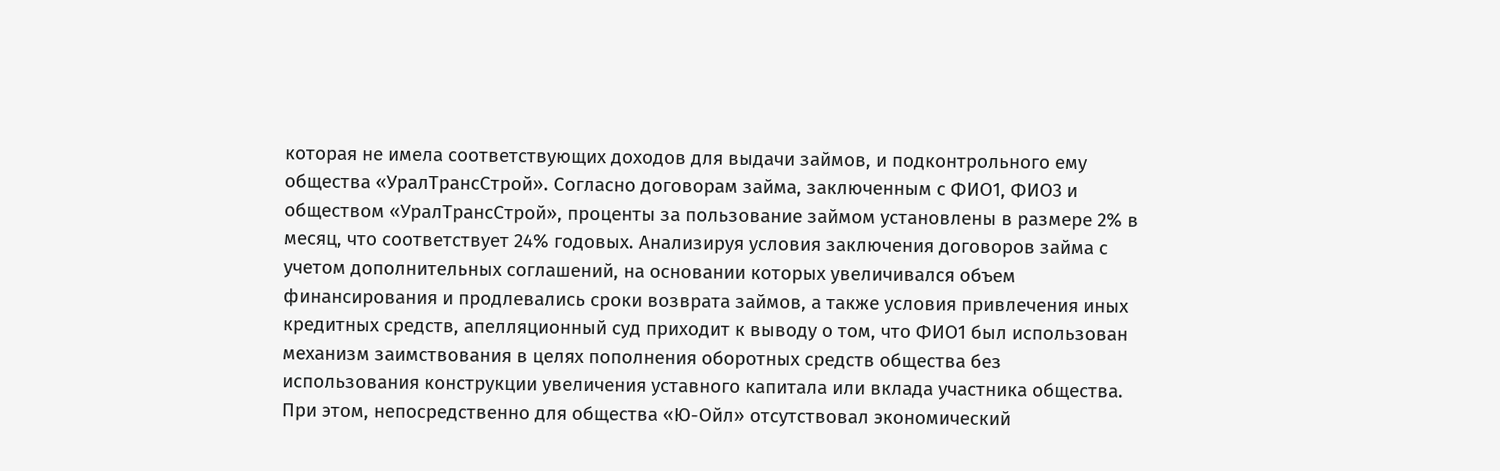которая не имела соответствующих доходов для выдачи займов, и подконтрольного ему общества «УралТрансСтрой». Согласно договорам займа, заключенным с ФИО1, ФИО3 и обществом «УралТрансСтрой», проценты за пользование займом установлены в размере 2% в месяц, что соответствует 24% годовых. Анализируя условия заключения договоров займа с учетом дополнительных соглашений, на основании которых увеличивался объем финансирования и продлевались сроки возврата займов, а также условия привлечения иных кредитных средств, апелляционный суд приходит к выводу о том, что ФИО1 был использован механизм заимствования в целях пополнения оборотных средств общества без использования конструкции увеличения уставного капитала или вклада участника общества. При этом, непосредственно для общества «Ю-Ойл» отсутствовал экономический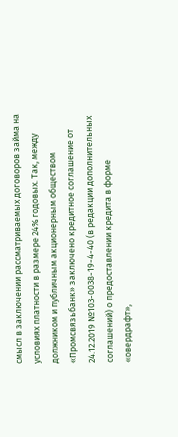смысл в заключении рассматриваемых договоров займа на условиях платности в размере 24% годовых. Так, между должником и публичным акционерным обществом «Промсвязьбанк» заключено кредитное соглашение от 24.12.2019 №103-0038-19-4-40 (в редакции дополнительных соглашений) о предоставлении кредита в форме «овердрафт»,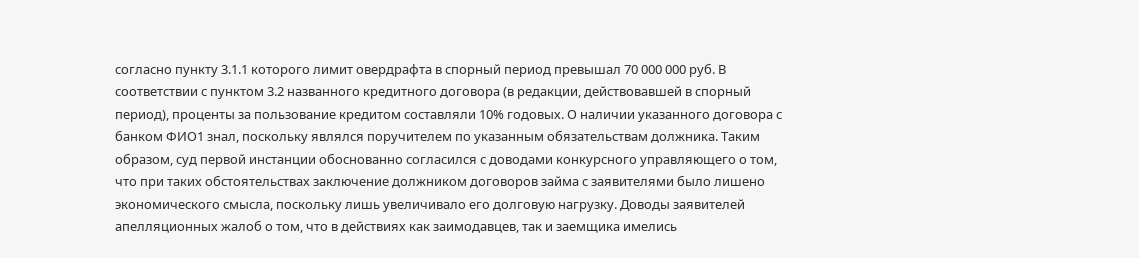согласно пункту 3.1.1 которого лимит овердрафта в спорный период превышал 70 000 000 руб. В соответствии с пунктом 3.2 названного кредитного договора (в редакции, действовавшей в спорный период), проценты за пользование кредитом составляли 10% годовых. О наличии указанного договора с банком ФИО1 знал, поскольку являлся поручителем по указанным обязательствам должника. Таким образом, суд первой инстанции обоснованно согласился с доводами конкурсного управляющего о том, что при таких обстоятельствах заключение должником договоров займа с заявителями было лишено экономического смысла, поскольку лишь увеличивало его долговую нагрузку. Доводы заявителей апелляционных жалоб о том, что в действиях как заимодавцев, так и заемщика имелись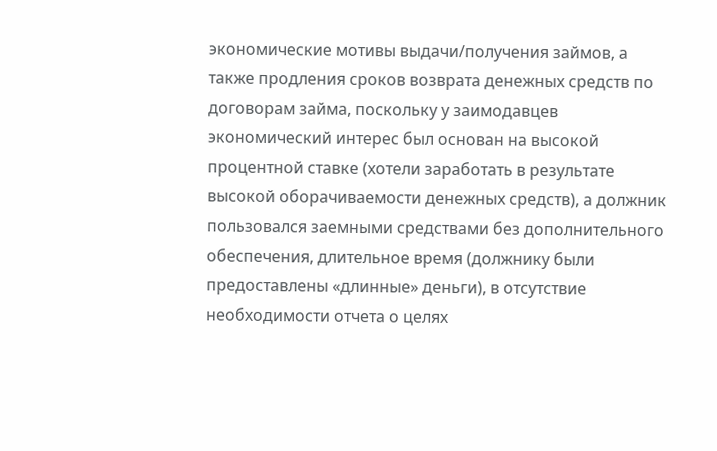экономические мотивы выдачи/получения займов, а также продления сроков возврата денежных средств по договорам займа, поскольку у заимодавцев экономический интерес был основан на высокой процентной ставке (хотели заработать в результате высокой оборачиваемости денежных средств), а должник пользовался заемными средствами без дополнительного обеспечения, длительное время (должнику были предоставлены «длинные» деньги), в отсутствие необходимости отчета о целях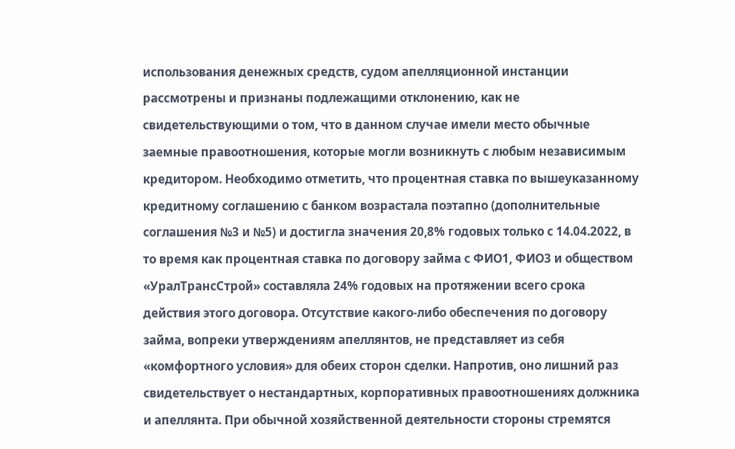использования денежных средств, судом апелляционной инстанции рассмотрены и признаны подлежащими отклонению, как не свидетельствующими о том, что в данном случае имели место обычные заемные правоотношения, которые могли возникнуть с любым независимым кредитором. Необходимо отметить, что процентная ставка по вышеуказанному кредитному соглашению с банком возрастала поэтапно (дополнительные соглашения №3 и №5) и достигла значения 20,8% годовых только с 14.04.2022, в то время как процентная ставка по договору займа с ФИО1, ФИО3 и обществом «УралТрансСтрой» составляла 24% годовых на протяжении всего срока действия этого договора. Отсутствие какого-либо обеспечения по договору займа, вопреки утверждениям апеллянтов, не представляет из себя «комфортного условия» для обеих сторон сделки. Напротив, оно лишний раз свидетельствует о нестандартных, корпоративных правоотношениях должника и апеллянта. При обычной хозяйственной деятельности стороны стремятся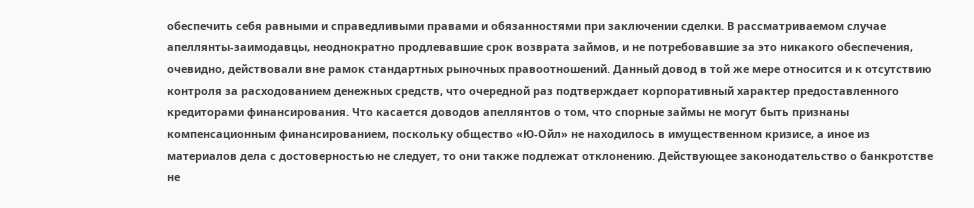обеспечить себя равными и справедливыми правами и обязанностями при заключении сделки. В рассматриваемом случае апеллянты-заимодавцы, неоднократно продлевавшие срок возврата займов, и не потребовавшие за это никакого обеспечения, очевидно, действовали вне рамок стандартных рыночных правоотношений. Данный довод в той же мере относится и к отсутствию контроля за расходованием денежных средств, что очередной раз подтверждает корпоративный характер предоставленного кредиторами финансирования. Что касается доводов апеллянтов о том, что спорные займы не могут быть признаны компенсационным финансированием, поскольку общество «Ю-Ойл» не находилось в имущественном кризисе, а иное из материалов дела с достоверностью не следует, то они также подлежат отклонению. Действующее законодательство о банкротстве не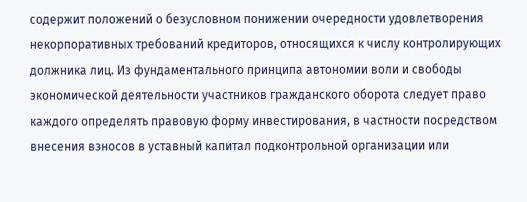содержит положений о безусловном понижении очередности удовлетворения некорпоративных требований кредиторов, относящихся к числу контролирующих должника лиц. Из фундаментального принципа автономии воли и свободы экономической деятельности участников гражданского оборота следует право каждого определять правовую форму инвестирования, в частности посредством внесения взносов в уставный капитал подконтрольной организации или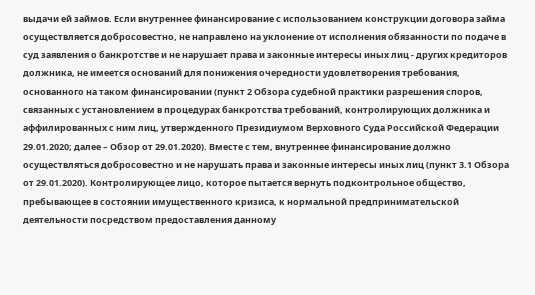выдачи ей займов. Если внутреннее финансирование с использованием конструкции договора займа осуществляется добросовестно, не направлено на уклонение от исполнения обязанности по подаче в суд заявления о банкротстве и не нарушает права и законные интересы иных лиц - других кредиторов должника, не имеется оснований для понижения очередности удовлетворения требования, основанного на таком финансировании (пункт 2 Обзора судебной практики разрешения споров, связанных с установлением в процедурах банкротства требований, контролирующих должника и аффилированных с ним лиц, утвержденного Президиумом Верховного Суда Российской Федерации 29.01.2020; далее – Обзор от 29.01.2020). Вместе с тем, внутреннее финансирование должно осуществляться добросовестно и не нарушать права и законные интересы иных лиц (пункт 3.1 Обзора от 29.01.2020). Контролирующее лицо, которое пытается вернуть подконтрольное общество, пребывающее в состоянии имущественного кризиса, к нормальной предпринимательской деятельности посредством предоставления данному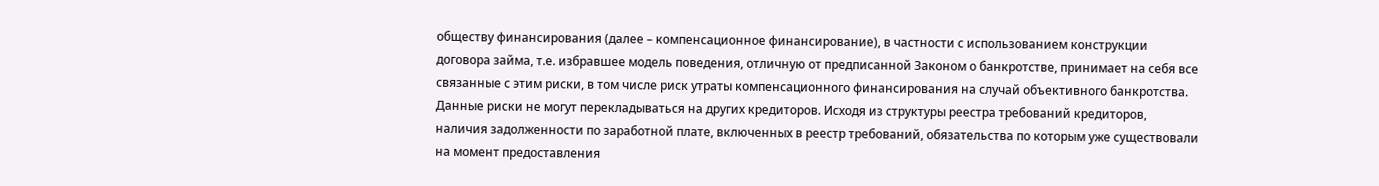обществу финансирования (далее – компенсационное финансирование), в частности с использованием конструкции договора займа, т.е. избравшее модель поведения, отличную от предписанной Законом о банкротстве, принимает на себя все связанные с этим риски, в том числе риск утраты компенсационного финансирования на случай объективного банкротства. Данные риски не могут перекладываться на других кредиторов. Исходя из структуры реестра требований кредиторов, наличия задолженности по заработной плате, включенных в реестр требований, обязательства по которым уже существовали на момент предоставления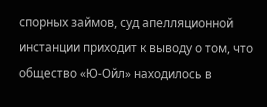спорных займов, суд апелляционной инстанции приходит к выводу о том, что общество «Ю-Ойл» находилось в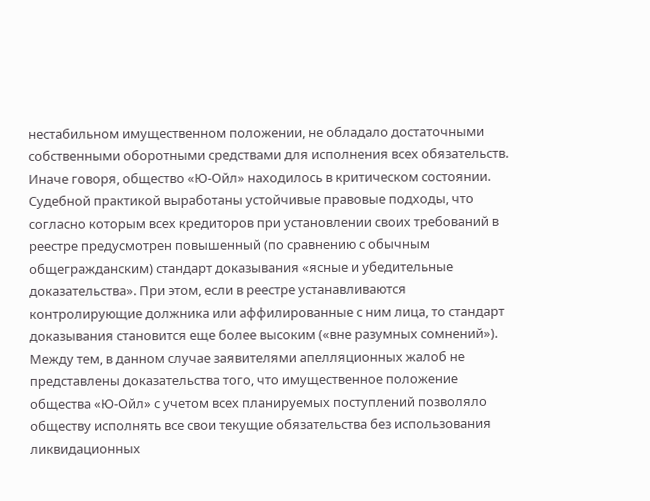нестабильном имущественном положении, не обладало достаточными собственными оборотными средствами для исполнения всех обязательств. Иначе говоря, общество «Ю-Ойл» находилось в критическом состоянии. Судебной практикой выработаны устойчивые правовые подходы, что согласно которым всех кредиторов при установлении своих требований в реестре предусмотрен повышенный (по сравнению с обычным общегражданским) стандарт доказывания «ясные и убедительные доказательства». При этом, если в реестре устанавливаются контролирующие должника или аффилированные с ним лица, то стандарт доказывания становится еще более высоким («вне разумных сомнений»). Между тем, в данном случае заявителями апелляционных жалоб не представлены доказательства того, что имущественное положение общества «Ю-Ойл» с учетом всех планируемых поступлений позволяло обществу исполнять все свои текущие обязательства без использования ликвидационных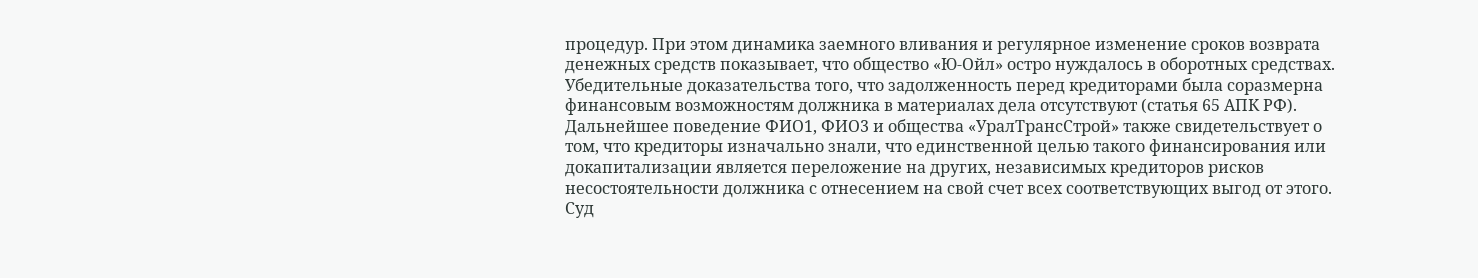процедур. При этом динамика заемного вливания и регулярное изменение сроков возврата денежных средств показывает, что общество «Ю-Ойл» остро нуждалось в оборотных средствах. Убедительные доказательства того, что задолженность перед кредиторами была соразмерна финансовым возможностям должника в материалах дела отсутствуют (статья 65 АПК РФ). Дальнейшее поведение ФИО1, ФИО3 и общества «УралТрансСтрой» также свидетельствует о том, что кредиторы изначально знали, что единственной целью такого финансирования или докапитализации является переложение на других, независимых кредиторов рисков несостоятельности должника с отнесением на свой счет всех соответствующих выгод от этого. Суд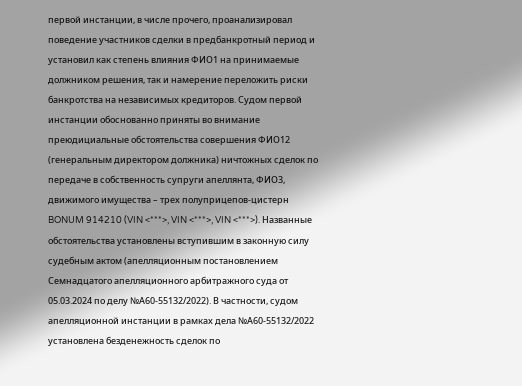первой инстанции, в числе прочего, проанализировал поведение участников сделки в предбанкротный период и установил как степень влияния ФИО1 на принимаемые должником решения, так и намерение переложить риски банкротства на независимых кредиторов. Судом первой инстанции обоснованно приняты во внимание преюдициальные обстоятельства совершения ФИО12 (генеральным директором должника) ничтожных сделок по передаче в собственность супруги апеллянта, ФИО3, движимого имущества – трех полуприцепов-цистерн BONUM 914210 (VIN <***>, VIN <***>, VIN <***>). Названные обстоятельства установлены вступившим в законную силу судебным актом (апелляционным постановлением Семнадцатого апелляционного арбитражного суда от 05.03.2024 по делу №А60-55132/2022). В частности, судом апелляционной инстанции в рамках дела №А60-55132/2022 установлена безденежность сделок по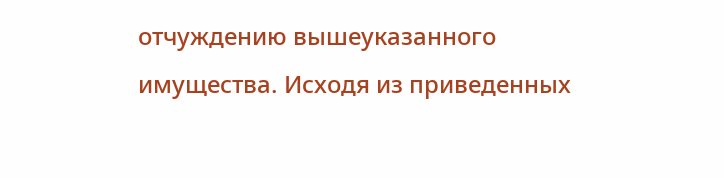отчуждению вышеуказанного имущества. Исходя из приведенных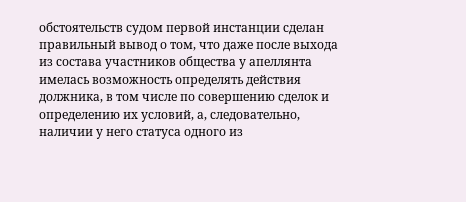обстоятельств судом первой инстанции сделан правильный вывод о том, что даже после выхода из состава участников общества у апеллянта имелась возможность определять действия должника, в том числе по совершению сделок и определению их условий, а, следовательно, наличии у него статуса одного из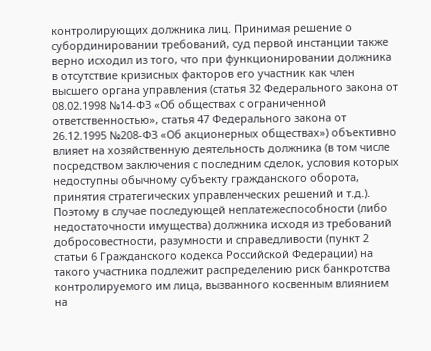контролирующих должника лиц. Принимая решение о субординировании требований, суд первой инстанции также верно исходил из того, что при функционировании должника в отсутствие кризисных факторов его участник как член высшего органа управления (статья 32 Федерального закона от 08.02.1998 №14-ФЗ «Об обществах с ограниченной ответственностью», статья 47 Федерального закона от 26.12.1995 №208-ФЗ «Об акционерных обществах») объективно влияет на хозяйственную деятельность должника (в том числе посредством заключения с последним сделок, условия которых недоступны обычному субъекту гражданского оборота, принятия стратегических управленческих решений и т.д.). Поэтому в случае последующей неплатежеспособности (либо недостаточности имущества) должника исходя из требований добросовестности, разумности и справедливости (пункт 2 статьи 6 Гражданского кодекса Российской Федерации) на такого участника подлежит распределению риск банкротства контролируемого им лица, вызванного косвенным влиянием на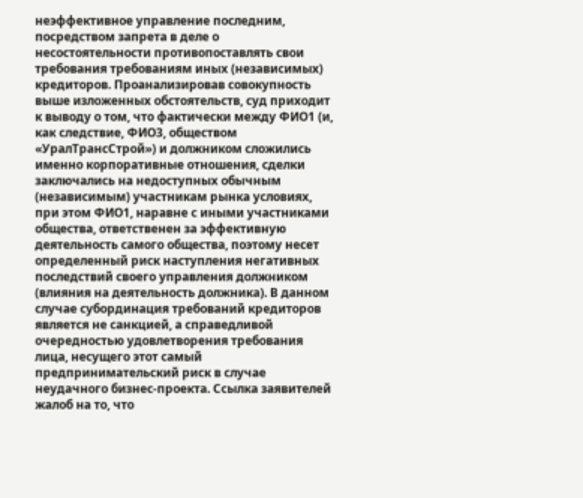неэффективное управление последним, посредством запрета в деле о несостоятельности противопоставлять свои требования требованиям иных (независимых) кредиторов. Проанализировав совокупность выше изложенных обстоятельств, суд приходит к выводу о том, что фактически между ФИО1 (и, как следствие, ФИО3, обществом «УралТрансСтрой») и должником сложились именно корпоративные отношения, сделки заключались на недоступных обычным (независимым) участникам рынка условиях, при этом ФИО1, наравне с иными участниками общества, ответственен за эффективную деятельность самого общества, поэтому несет определенный риск наступления негативных последствий своего управления должником (влияния на деятельность должника). В данном случае субординация требований кредиторов является не санкцией, а справедливой очередностью удовлетворения требования лица, несущего этот самый предпринимательский риск в случае неудачного бизнес-проекта. Ссылка заявителей жалоб на то, что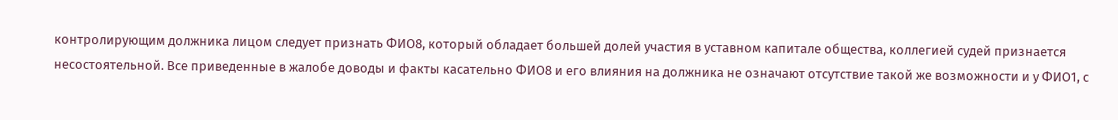контролирующим должника лицом следует признать ФИО8, который обладает большей долей участия в уставном капитале общества, коллегией судей признается несостоятельной. Все приведенные в жалобе доводы и факты касательно ФИО8 и его влияния на должника не означают отсутствие такой же возможности и у ФИО1, с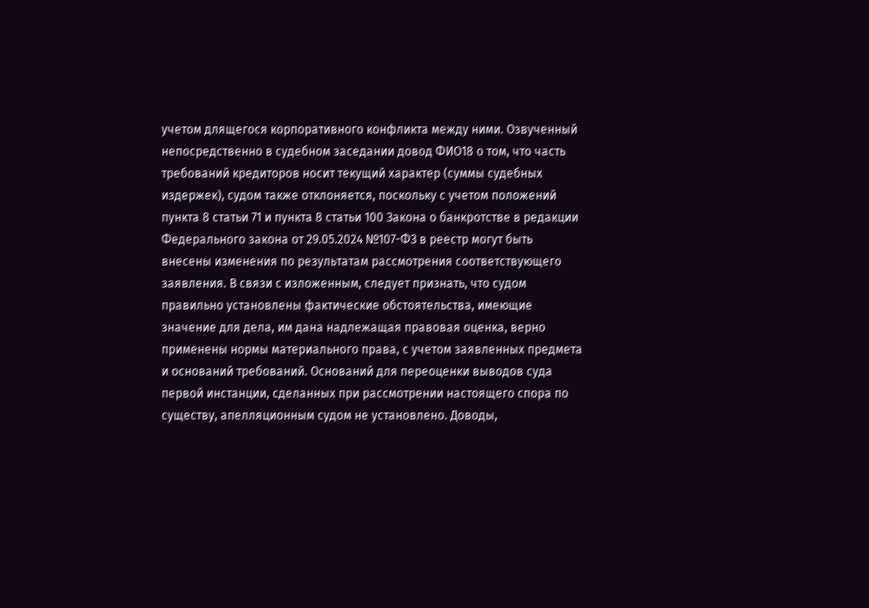учетом длящегося корпоративного конфликта между ними. Озвученный непосредственно в судебном заседании довод ФИО18 о том, что часть требований кредиторов носит текущий характер (суммы судебных издержек), судом также отклоняется, поскольку с учетом положений пункта 8 статьи 71 и пункта 8 статьи 100 Закона о банкротстве в редакции Федерального закона от 29.05.2024 №107-ФЗ в реестр могут быть внесены изменения по результатам рассмотрения соответствующего заявления. В связи с изложенным, следует признать, что судом правильно установлены фактические обстоятельства, имеющие значение для дела, им дана надлежащая правовая оценка, верно применены нормы материального права, с учетом заявленных предмета и оснований требований. Оснований для переоценки выводов суда первой инстанции, сделанных при рассмотрении настоящего спора по существу, апелляционным судом не установлено. Доводы,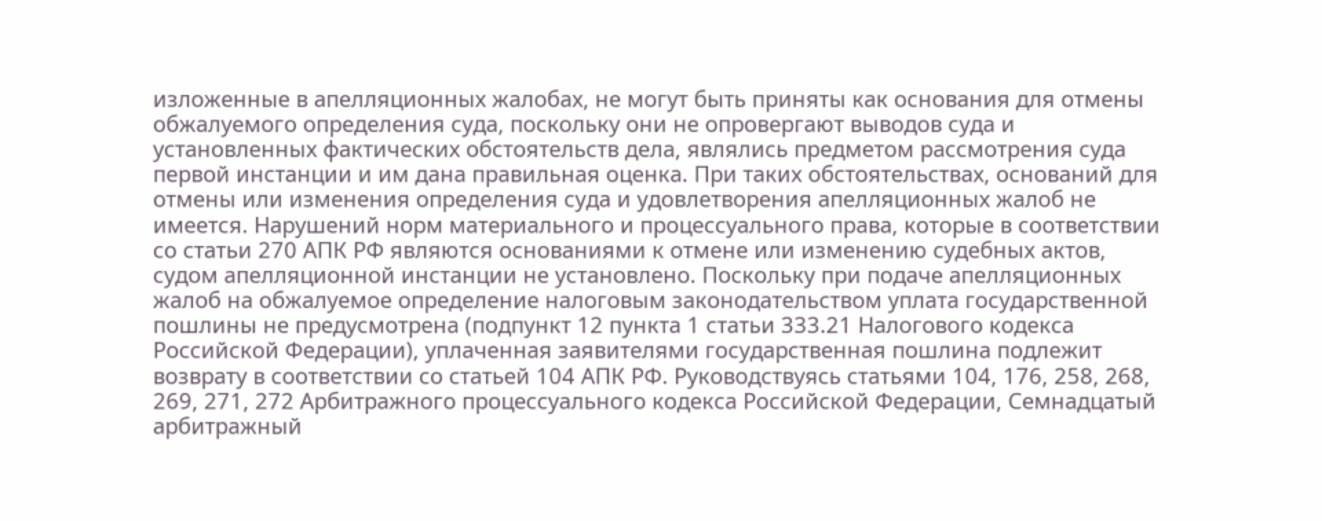изложенные в апелляционных жалобах, не могут быть приняты как основания для отмены обжалуемого определения суда, поскольку они не опровергают выводов суда и установленных фактических обстоятельств дела, являлись предметом рассмотрения суда первой инстанции и им дана правильная оценка. При таких обстоятельствах, оснований для отмены или изменения определения суда и удовлетворения апелляционных жалоб не имеется. Нарушений норм материального и процессуального права, которые в соответствии со статьи 270 АПК РФ являются основаниями к отмене или изменению судебных актов, судом апелляционной инстанции не установлено. Поскольку при подаче апелляционных жалоб на обжалуемое определение налоговым законодательством уплата государственной пошлины не предусмотрена (подпункт 12 пункта 1 статьи 333.21 Налогового кодекса Российской Федерации), уплаченная заявителями государственная пошлина подлежит возврату в соответствии со статьей 104 АПК РФ. Руководствуясь статьями 104, 176, 258, 268, 269, 271, 272 Арбитражного процессуального кодекса Российской Федерации, Семнадцатый арбитражный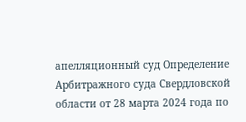апелляционный суд Определение Арбитражного суда Свердловской области от 28 марта 2024 года по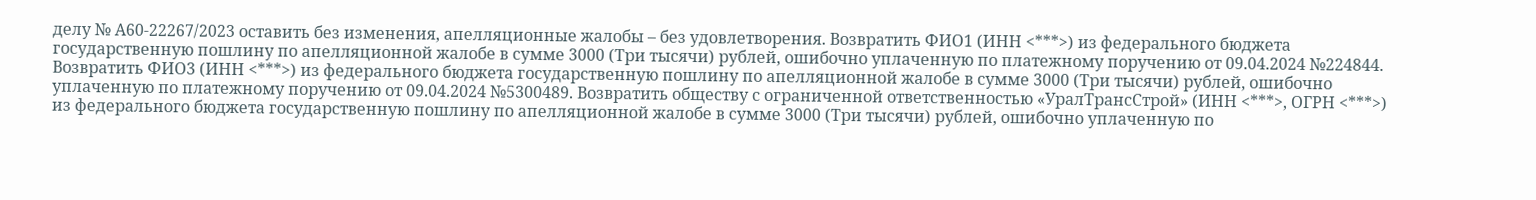делу № А60-22267/2023 оставить без изменения, апелляционные жалобы – без удовлетворения. Возвратить ФИО1 (ИНН <***>) из федерального бюджета государственную пошлину по апелляционной жалобе в сумме 3000 (Три тысячи) рублей, ошибочно уплаченную по платежному поручению от 09.04.2024 №224844. Возвратить ФИО3 (ИНН <***>) из федерального бюджета государственную пошлину по апелляционной жалобе в сумме 3000 (Три тысячи) рублей, ошибочно уплаченную по платежному поручению от 09.04.2024 №5300489. Возвратить обществу с ограниченной ответственностью «УралТрансСтрой» (ИНН <***>, ОГРН <***>) из федерального бюджета государственную пошлину по апелляционной жалобе в сумме 3000 (Три тысячи) рублей, ошибочно уплаченную по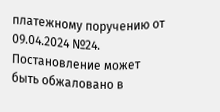платежному поручению от 09.04.2024 №24. Постановление может быть обжаловано в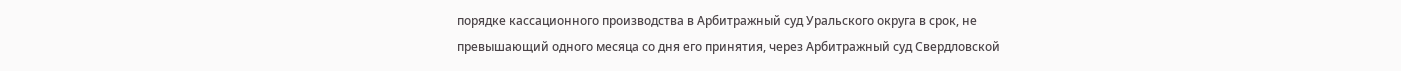порядке кассационного производства в Арбитражный суд Уральского округа в срок, не превышающий одного месяца со дня его принятия, через Арбитражный суд Свердловской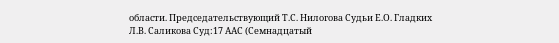области. Председательствующий Т.С. Нилогова Судьи Е.О. Гладких Л.В. Саликова Суд:17 ААС (Семнадцатый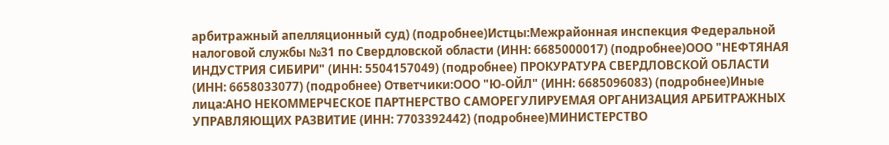арбитражный апелляционный суд) (подробнее)Истцы:Межрайонная инспекция Федеральной налоговой службы №31 по Свердловской области (ИНН: 6685000017) (подробнее)ООО "НЕФТЯНАЯ ИНДУСТРИЯ СИБИРИ" (ИНН: 5504157049) (подробнее) ПРОКУРАТУРА СВЕРДЛОВСКОЙ ОБЛАСТИ (ИНН: 6658033077) (подробнее) Ответчики:ООО "Ю-ОЙЛ" (ИНН: 6685096083) (подробнее)Иные лица:АНО НЕКОММЕРЧЕСКОЕ ПАРТНЕРСТВО САМОРЕГУЛИРУЕМАЯ ОРГАНИЗАЦИЯ АРБИТРАЖНЫХ УПРАВЛЯЮЩИХ РАЗВИТИЕ (ИНН: 7703392442) (подробнее)МИНИСТЕРСТВО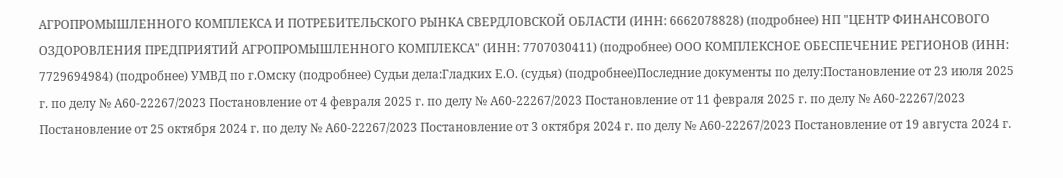АГРОПРОМЫШЛЕННОГО КОМПЛЕКСА И ПОТРЕБИТЕЛЬСКОГО РЫНКА СВЕРДЛОВСКОЙ ОБЛАСТИ (ИНН: 6662078828) (подробнее) НП "ЦЕНТР ФИНАНСОВОГО ОЗДОРОВЛЕНИЯ ПРЕДПРИЯТИЙ АГРОПРОМЫШЛЕННОГО КОМПЛЕКСА" (ИНН: 7707030411) (подробнее) ООО КОМПЛЕКСНОЕ ОБЕСПЕЧЕНИЕ РЕГИОНОВ (ИНН: 7729694984) (подробнее) УМВД по г.Омску (подробнее) Судьи дела:Гладких Е.О. (судья) (подробнее)Последние документы по делу:Постановление от 23 июля 2025 г. по делу № А60-22267/2023 Постановление от 4 февраля 2025 г. по делу № А60-22267/2023 Постановление от 11 февраля 2025 г. по делу № А60-22267/2023 Постановление от 25 октября 2024 г. по делу № А60-22267/2023 Постановление от 3 октября 2024 г. по делу № А60-22267/2023 Постановление от 19 августа 2024 г.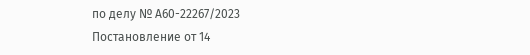по делу № А60-22267/2023 Постановление от 14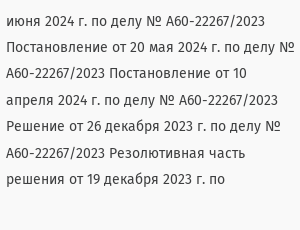июня 2024 г. по делу № А60-22267/2023 Постановление от 20 мая 2024 г. по делу № А60-22267/2023 Постановление от 10 апреля 2024 г. по делу № А60-22267/2023 Решение от 26 декабря 2023 г. по делу № А60-22267/2023 Резолютивная часть решения от 19 декабря 2023 г. по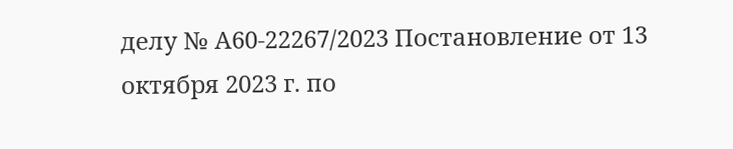делу № А60-22267/2023 Постановление от 13 октября 2023 г. по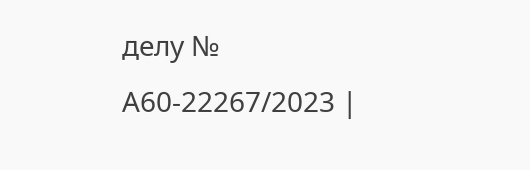делу № А60-22267/2023 |